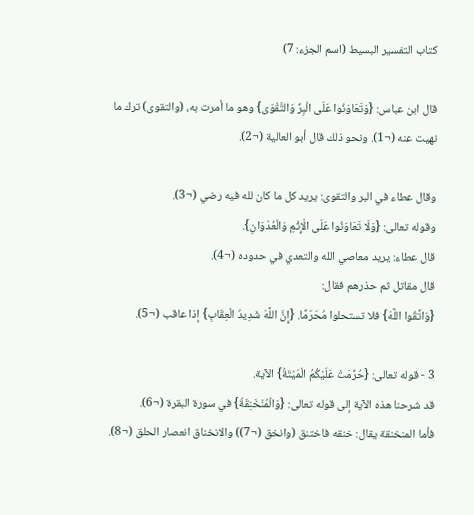كتاب التفسير البسيط (اسم الجزء: 7)

قال ابن عباس: {وَتَعَاوَنُوا عَلَى الْبِرِّ وَالتَّقْوَى} وهو ما أمرت به، (والتقوى) ترك ما نهيت عنه (¬1). ونحو ذلك قال أبو العالية (¬2).

وقال عطاء في البر والتقوى: يريد كل ما كان لله فيه رضي (¬3).
وقوله تعالى: {وَلَا تَعَاوَنُوا عَلَى الْإِثْمِ وَالْعُدْوَانِ}.
قال عطاء: يريد معاصي الله والتعدي في حدوده (¬4).
قال مقاتل ثم حذرهم فقال:
{وَاتَّقُوا اللَّهَ} فلا تستحلوا مُحَرّمًا. {إِنَّ اللَّهَ شَدِيدُ الْعِقَابِ} إذا عاقب (¬5).

3 - قوله تعالى: {حُرِّمَتْ عَلَيْكُمُ الْمَيْتَةُ} الآية.
قد شرحنا هذه الآية إلى قوله تعالى: {وَالْمُنْخَنِقَةُ} في سورة البقرة (¬6).
فأما المنخنقة يقال: خنقه فاختنق (وانخق (¬7)) والانخناق انعصار الحلق (¬8).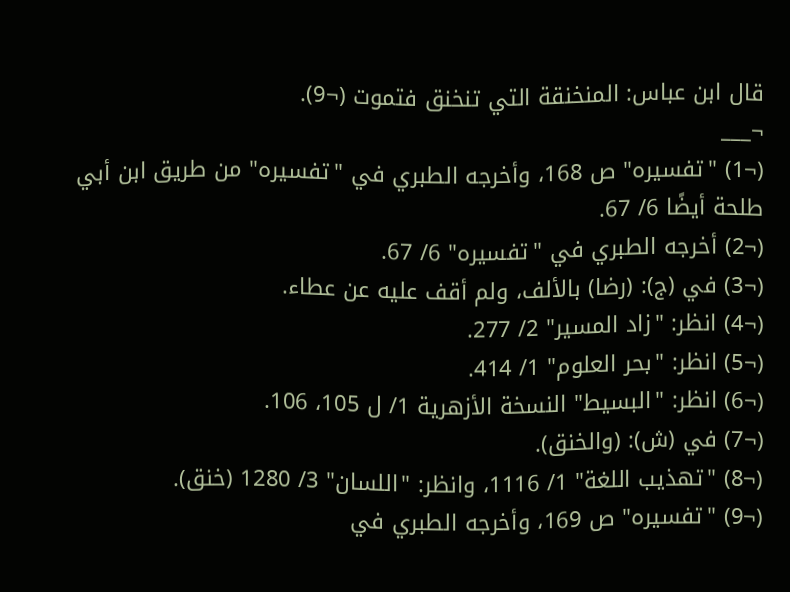قال ابن عباس: المنخنقة التي تنخنق فتموت (¬9).
¬___
(¬1) "تفسيره" ص 168، وأخرجه الطبري في "تفسيره" من طريق ابن أبي طلحة أيضًا 6/ 67.
(¬2) أخرجه الطبري في "تفسيره" 6/ 67.
(¬3) في (ج): (رضا) بالألف، ولم أقف عليه عن عطاء.
(¬4) انظر: "زاد المسير" 2/ 277.
(¬5) انظر: "بحر العلوم" 1/ 414.
(¬6) انظر: "البسيط" النسخة الأزهرية 1/ ل 105، 106.
(¬7) في (ش): (والخنق).
(¬8) "تهذيب اللغة" 1/ 1116، وانظر: "اللسان" 3/ 1280 (خنق).
(¬9) "تفسيره" ص 169، وأخرجه الطبري في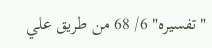"تفسيره" 6/ 68 من طريق علي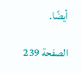أيضًا.

الصفحة 239